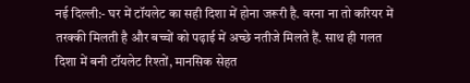नई दिल्ली:- घर में टॉयलेट का सही दिशा में होना जरूरी है. वरना ना तो करियर में तरक्की मिलती है और बच्चों को पढ़ाई में अच्छे नतीजे मिलते हैं. साथ ही गलत दिशा में बनी टॉयलेट रिश्तों, मानसिक सेहत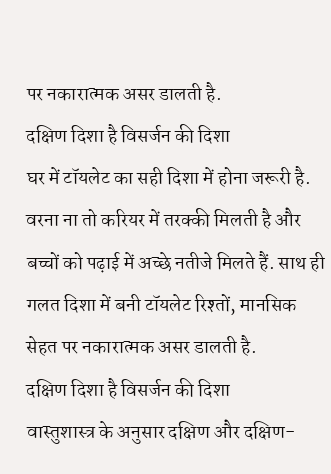पर नकारात्मक असर डालती है.
दक्षिण दिशा है विसर्जन की दिशा
घर में टॉयलेट का सही दिशा में होना जरूरी है. वरना ना तो करियर में तरक्की मिलती है और बच्चों को पढ़ाई में अच्छे नतीजे मिलते हैं. साथ ही गलत दिशा में बनी टॉयलेट रिश्तों, मानसिक सेहत पर नकारात्मक असर डालती है.
दक्षिण दिशा है विसर्जन की दिशा
वास्तुशास्त्र के अनुसार दक्षिण और दक्षिण-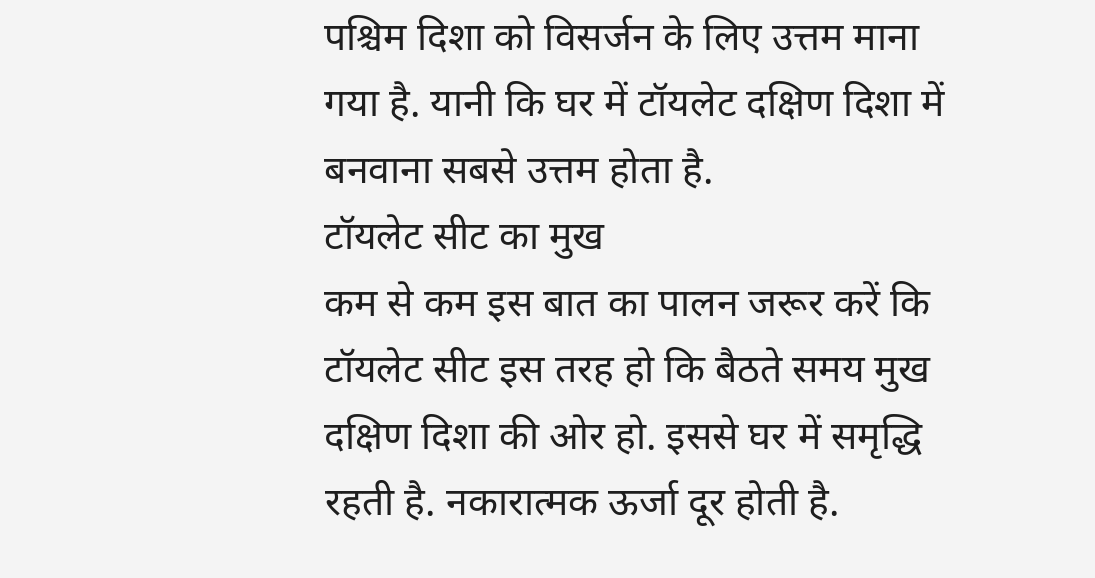पश्चिम दिशा को विसर्जन के लिए उत्तम माना गया है. यानी कि घर में टॉयलेट दक्षिण दिशा में बनवाना सबसे उत्तम होता है.
टॉयलेट सीट का मुख
कम से कम इस बात का पालन जरूर करें कि टॉयलेट सीट इस तरह हो कि बैठते समय मुख दक्षिण दिशा की ओर हो. इससे घर में समृद्धि रहती है. नकारात्मक ऊर्जा दूर होती है.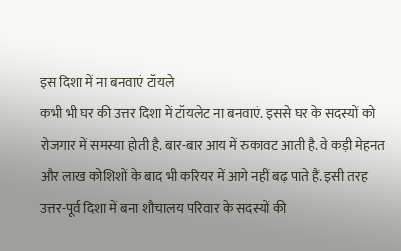इस दिशा में ना बनवाएं टॉयले
कभी भी घर की उत्तर दिशा में टॉयलेट ना बनवाएं. इससे घर के सदस्यों को रोजगार में समस्या होती है. बार-बार आय में रुकावट आती है. वे कड़ी मेहनत और लाख कोशिशों के बाद भी करियर में आगे नहीं बढ़ पाते हैं. इसी तरह उत्तर-पूर्व दिशा में बना शौचालय परिवार के सदस्यों की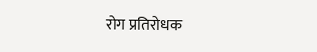रोग प्रतिरोधक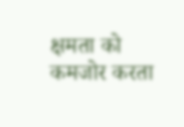क्षमता को कमजोर करता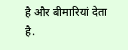है और बीमारियां देता है.